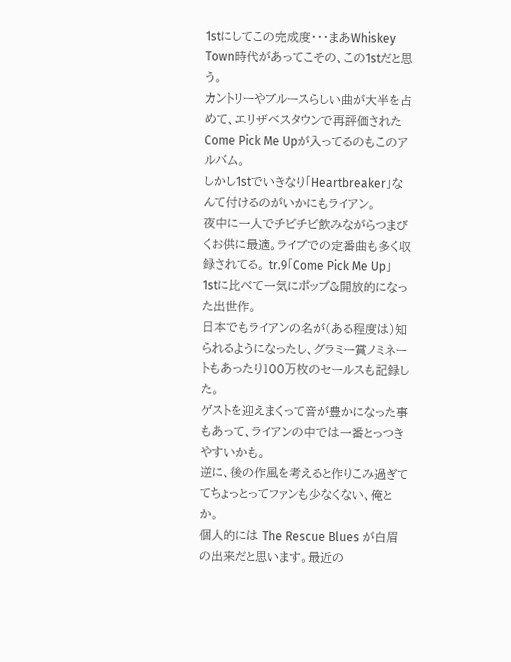1stにしてこの完成度・・・まあWhiskey Town時代があってこその、この1stだと思う。
カントリーやブルースらしい曲が大半を占めて、エリザベスタウンで再評価されたCome Pick Me Upが入ってるのもこのアルバム。
しかし1stでいきなり「Heartbreaker」なんて付けるのがいかにもライアン。
夜中に一人でチビチビ飲みながらつまびくお供に最適。ライブでの定番曲も多く収録されてる。 tr.9「Come Pick Me Up」
1stに比べて一気にポップ&開放的になった出世作。
日本でもライアンの名が(ある程度は)知られるようになったし、グラミー賞ノミネートもあったり100万枚のセールスも記録した。
ゲストを迎えまくって音が豊かになった事もあって、ライアンの中では一番とっつきやすいかも。
逆に、後の作風を考えると作りこみ過ぎててちょっとってファンも少なくない、俺とか。
個人的には The Rescue Blues が白眉の出来だと思います。最近の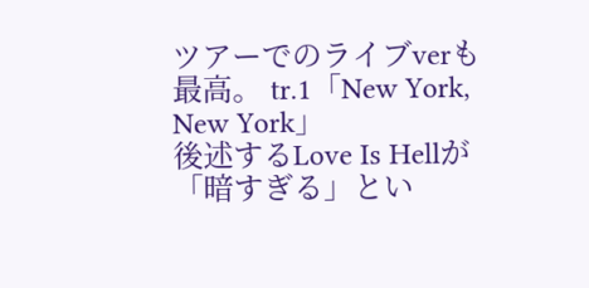ツアーでのライブverも最高。 tr.1「New York, New York」
後述するLove Is Hellが「暗すぎる」とい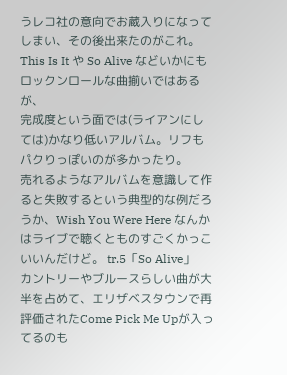うレコ社の意向でお蔵入りになってしまい、その後出来たのがこれ。
This Is It や So Alive などいかにもロックンロールな曲揃いではあるが、
完成度という面では(ライアンにしては)かなり低いアルバム。リフもパクりっぽいのが多かったり。
売れるようなアルバムを意識して作ると失敗するという典型的な例だろうか、Wish You Were Here なんかはライブで聴くとものすごくかっこいいんだけど。 tr.5「So Alive」
カントリーやブルースらしい曲が大半を占めて、エリザベスタウンで再評価されたCome Pick Me Upが入ってるのも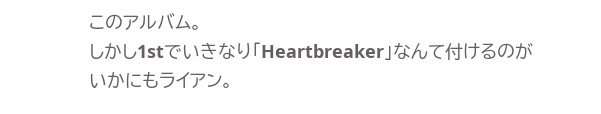このアルバム。
しかし1stでいきなり「Heartbreaker」なんて付けるのがいかにもライアン。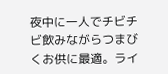夜中に一人でチビチビ飲みながらつまびくお供に最適。ライ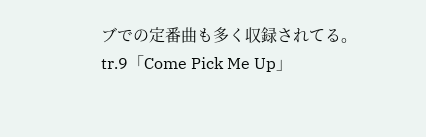ブでの定番曲も多く収録されてる。
tr.9「Come Pick Me Up」